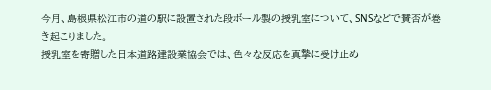今月、島根県松江市の道の駅に設置された段ボール製の授乳室について、SNSなどで賛否が巻き起こりました。
授乳室を寄贈した日本道路建設業協会では、色々な反応を真摯に受け止め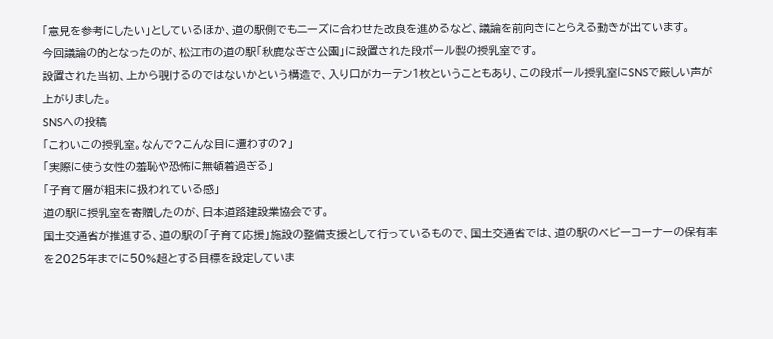「意見を参考にしたい」としているほか、道の駅側でもニーズに合わせた改良を進めるなど、議論を前向きにとらえる動きが出ています。
今回議論の的となったのが、松江市の道の駅「秋鹿なぎさ公園」に設置された段ボール製の授乳室です。
設置された当初、上から覗けるのではないかという構造で、入り口がカーテン1枚ということもあり、この段ボール授乳室にSNSで厳しい声が上がりました。
SNSへの投稿
「こわいこの授乳室。なんで?こんな目に遭わすの?」
「実際に使う女性の羞恥や恐怖に無頓着過ぎる」
「子育て層が粗末に扱われている感」
道の駅に授乳室を寄贈したのが、日本道路建設業協会です。
国土交通省が推進する、道の駅の「子育て応援」施設の整備支援として行っているもので、国土交通省では、道の駅のベビーコーナーの保有率を2025年までに50%超とする目標を設定していま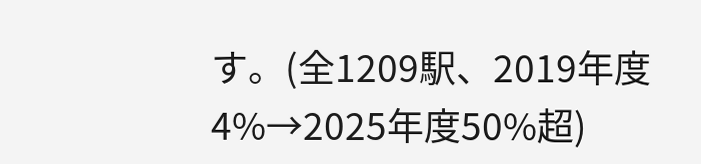す。(全1209駅、2019年度4%→2025年度50%超)